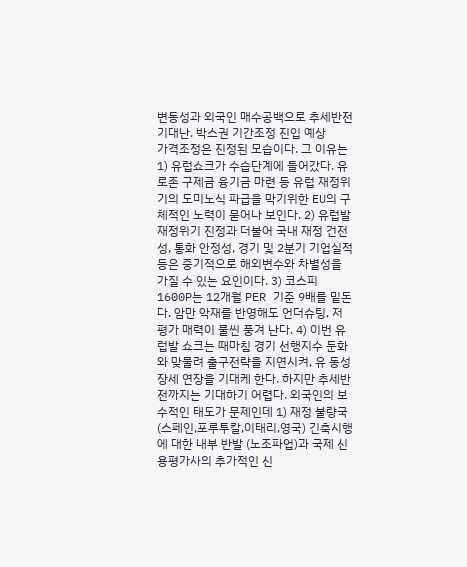변동성과 외국인 매수공백으로 추세반전 기대난. 박스권 기간조정 진입 예상
가격조정은 진정된 모습이다. 그 이유는 1) 유럽쇼크가 수습단계에 들어갔다. 유로존 구제금 융기금 마련 등 유럽 재정위기의 도미노식 파급을 막기위한 EU의 구체적인 노력이 묻어나 보인다. 2) 유럽발 재정위기 진정과 더불어 국내 재정 건전성, 통화 안정성, 경기 및 2분기 기업실적 등은 중기적으로 해외변수와 차별성을 가질 수 있는 요인이다. 3) 코스피 1600P는 12개월 PER 기준 9배를 밑돈다. 암만 악재를 반영해도 언더슈팅, 저평가 매력이 물씬 풍겨 난다. 4) 이번 유럽발 쇼크는 때마침 경기 선행지수 둔화와 맞물려 출구전략을 지연시켜, 유 동성 장세 연장을 기대케 한다. 하지만 추세반전까지는 기대하기 어렵다. 외국인의 보수적인 태도가 문제인데 1) 재정 불량국(스페인,포루투칼,이태리,영국) 긴축시행에 대한 내부 반발 (노조파업)과 국제 신용평가사의 추가적인 신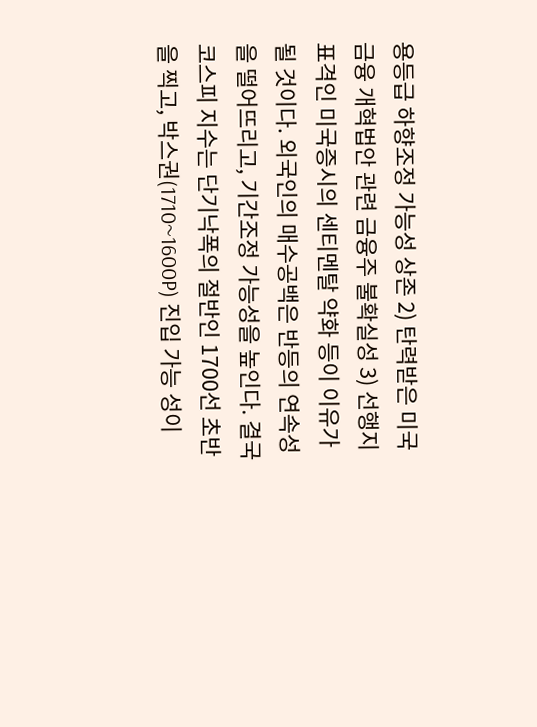용등급 하향조정 가능성 상존 2) 탄력받은 미국 금융 개혁법안 관련 금융주 불확실성 3) 선행지표격인 미국증시의 센티멘탈 약화 등이 이유가 될 것이다. 외국인의 매수공백은 반등의 연속성을 떨어뜨리고, 기간조정 가능성을 높인다. 결국 코스피 지수는 단기낙폭의 절반인 1700선 초반을 찍고, 박스권(1710~1600P) 진입 가능 성이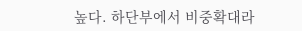높다. 하단부에서 비중확대라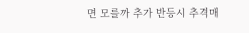면 모를까 추가 반등시 추격매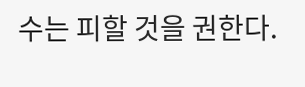수는 피할 것을 권한다.